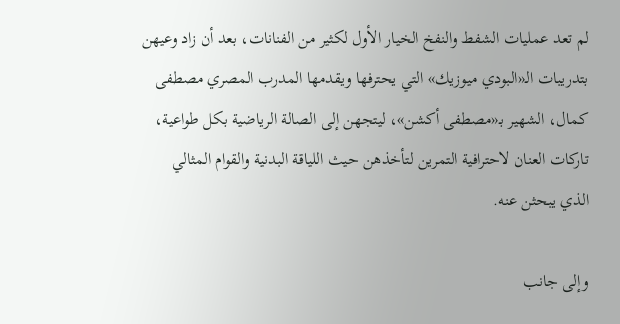لم تعد عمليات الشفط والنفخ الخيار الأول لكثير من الفنانات، بعد أن زاد وعيهن بتدريبات الـ«البودي ميوزيك» التي يحترفها ويقدمها المدرب المصري مصطفى كمال، الشهير بـ«مصطفى أكشن»، ليتجهن إلى الصالة الرياضية بكل طواعية، تاركات العنان لاحترافية التمرين لتأخذهن حيث اللياقة البدنية والقوام المثالي الذي يبحثن عنه.

وإلى جانب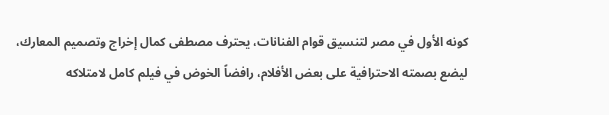كونه الأول في مصر لتنسيق قوام الفنانات، يحترف مصطفى كمال إخراج وتصميم المعارك، ليضع بصمته الاحترافية على بعض الأفلام، رافضاً الخوض في فيلم كامل لامتلاكه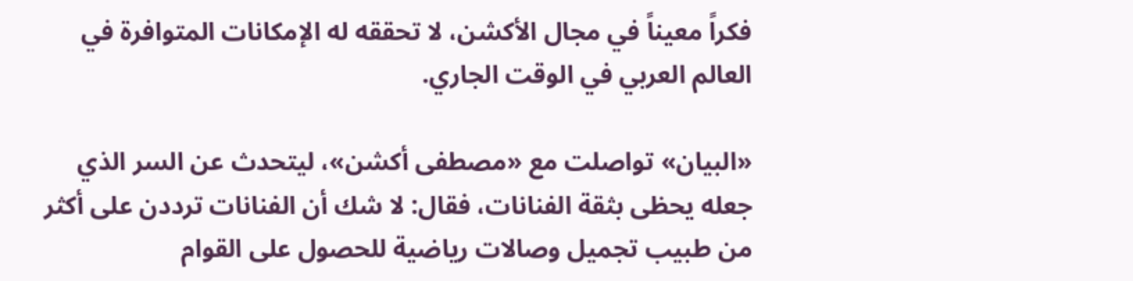فكراً معيناً في مجال الأكشن، لا تحققه له الإمكانات المتوافرة في العالم العربي في الوقت الجاري.

«البيان» تواصلت مع «مصطفى أكشن»، ليتحدث عن السر الذي جعله يحظى بثقة الفنانات، فقال: لا شك أن الفنانات ترددن على أكثر من طبيب تجميل وصالات رياضية للحصول على القوام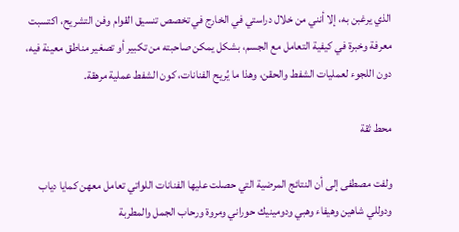الذي يرغبن به، إلا أنني من خلال دراستي في الخارج في تخصص تنسيق القوام وفن التشريح، اكتسبت معرفة وخبرة في كيفية التعامل مع الجسم، بشكل يمكن صاحبته من تكبير أو تصغير مناطق معينة فيه، دون اللجوء لعمليات الشفط والحقن، وهذا ما يُريح الفنانات، كون الشفط عملية مرهقة.

محط ثقة

ولفت مصطفى إلى أن النتائج المرضية التي حصلت عليها الفنانات اللواتي تعامل معهن كمايا دياب ودوللي شاهين وهيفاء وهبي ودومينيك حوراني ومروة ورحاب الجمل والمطربة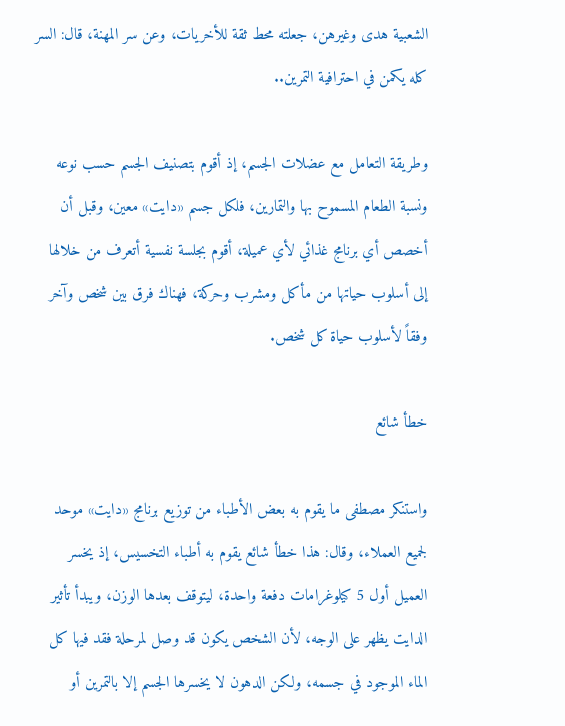الشعبية هدى وغيرهن، جعلته محط ثقة للأخريات، وعن سر المهنة، قال: السر كله يكمن في احترافية التمرين..

وطريقة التعامل مع عضلات الجسم، إذ أقوم بتصنيف الجسم حسب نوعه ونسبة الطعام المسموح بها والتمارين، فلكل جسم «دايت» معين، وقبل أن أخصص أي برنامج غذائي لأي عميلة، أقوم بجلسة نفسية أتعرف من خلالها إلى أسلوب حياتها من مأكل ومشرب وحركة، فهناك فرق بين شخص وآخر وفقاً لأسلوب حياة كل شخص.

خطأ شائع

واستنكر مصطفى ما يقوم به بعض الأطباء من توزيع برنامج «دايت» موحد لجميع العملاء، وقال: هذا خطأ شائع يقوم به أطباء التخسيس، إذ يخسر العميل أول 5 كيلوغرامات دفعة واحدة، ليتوقف بعدها الوزن، ويبدأ تأثير الدايت يظهر على الوجه، لأن الشخص يكون قد وصل لمرحلة فقد فيها كل الماء الموجود في جسمه، ولكن الدهون لا يخسرها الجسم إلا بالتمرين أو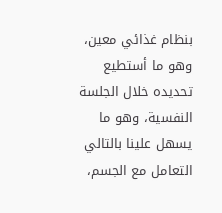بنظام غذائي معين، وهو ما أستطيع تحديده خلال الجلسة النفسية، وهو ما يسهل علينا بالتالي التعامل مع الجسم،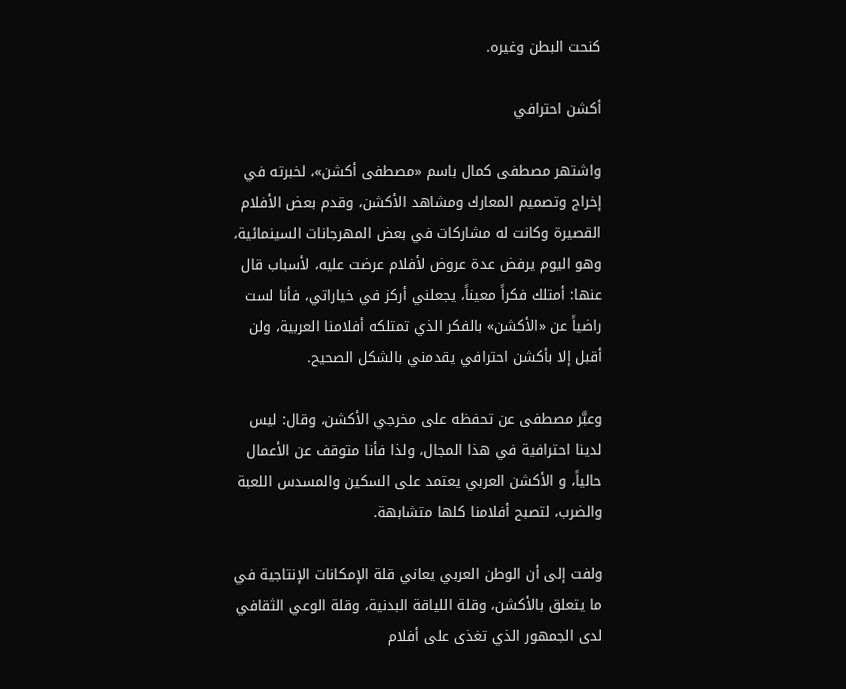كنحت البطن وغيره.

أكشن احترافي

واشتهر مصطفى كمال باسم «مصطفى أكشن»، لخبرته في إخراج وتصميم المعارك ومشاهد الأكشن، وقدم بعض الأفلام القصيرة وكانت له مشاركات في بعض المهرجانات السينمائية، وهو اليوم يرفض عدة عروض لأفلام عرضت عليه، لأسباب قال عنها: أمتلك فكراً معيناً، يجعلني أركز في خياراتي، فأنا لست راضياً عن «الأكشن» بالفكر الذي تمتلكه أفلامنا العربية، ولن أقبل إلا بأكشن احترافي يقدمني بالشكل الصحيح.

وعبَّر مصطفى عن تحفظه على مخرجي الأكشن، وقال: ليس لدينا احترافية في هذا المجال، ولذا فأنا متوقف عن الأعمال حالياً، و الأكشن العربي يعتمد على السكين والمسدس اللعبة والضرب، لتصبح أفلامنا كلها متشابهة.

ولفت إلى أن الوطن العربي يعاني قلة الإمكانات الإنتاجية في ما يتعلق بالأكشن، وقلة اللياقة البدنية، وقلة الوعي الثقافي لدى الجمهور الذي تغذى على أفلام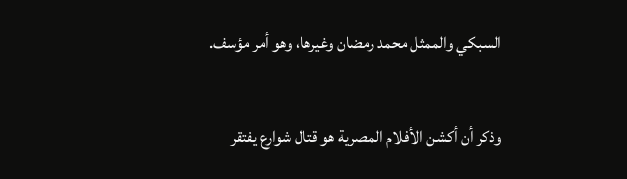السبكي والممثل محمد رمضان وغيرها، وهو أمر مؤسف.

وذكر أن أكشن الأفلام المصرية هو قتال شوارع يفتقر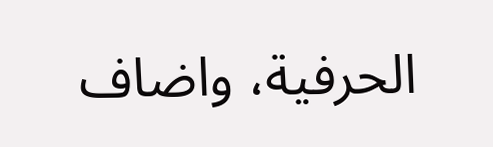الحرفية، واضاف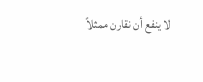لا ينفع أن نقارن ممثلاً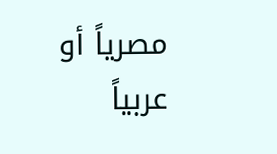مصرياً أو عربياً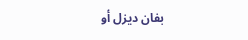بفان ديزل أو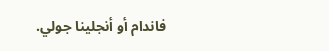فاندام أو أنجلينا جولي.